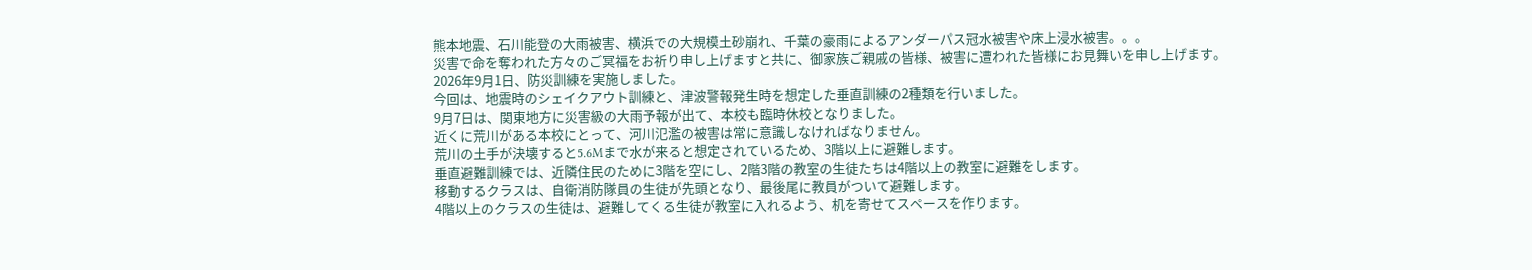熊本地震、石川能登の大雨被害、横浜での大規模土砂崩れ、千葉の豪雨によるアンダーパス冠水被害や床上浸水被害。。。
災害で命を奪われた方々のご冥福をお祈り申し上げますと共に、御家族ご親戚の皆様、被害に遭われた皆様にお見舞いを申し上げます。
2026年9月1日、防災訓練を実施しました。
今回は、地震時のシェイクアウト訓練と、津波警報発生時を想定した垂直訓練の2種類を行いました。
9月7日は、関東地方に災害級の大雨予報が出て、本校も臨時休校となりました。
近くに荒川がある本校にとって、河川氾濫の被害は常に意識しなければなりません。
荒川の土手が決壊すると5.6Mまで水が来ると想定されているため、3階以上に避難します。
垂直避難訓練では、近隣住民のために3階を空にし、2階3階の教室の生徒たちは4階以上の教室に避難をします。
移動するクラスは、自衛消防隊員の生徒が先頭となり、最後尾に教員がついて避難します。
4階以上のクラスの生徒は、避難してくる生徒が教室に入れるよう、机を寄せてスペースを作ります。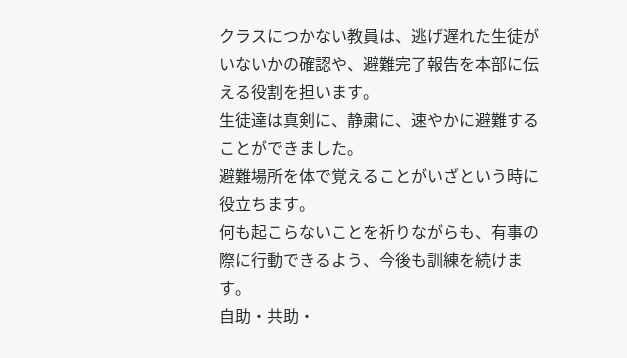クラスにつかない教員は、逃げ遅れた生徒がいないかの確認や、避難完了報告を本部に伝える役割を担います。
生徒達は真剣に、静粛に、速やかに避難することができました。
避難場所を体で覚えることがいざという時に役立ちます。
何も起こらないことを祈りながらも、有事の際に行動できるよう、今後も訓練を続けます。
自助・共助・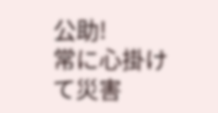公助!
常に心掛けて災害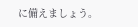に備えましょう。